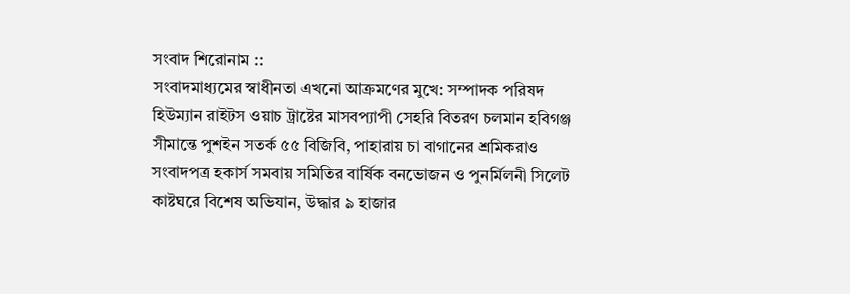সংবাদ শিরোনাম ::
সংবাদমাধ্যমের স্বাধীনতা এখনো আক্রমণের মুখে: সম্পাদক পরিষদ হিউম্যান রাইটস ওয়াচ ট্রাষ্টের মাসবপ্যাপী সেহরি বিতরণ চলমান হবিগঞ্জ সীমান্তে পুশইন সতর্ক ৫৫ বিজিবি, পাহারায় চা বাগানের শ্রমিকরাও সংবাদপত্র হকার্স সমবায় সমিতির বার্ষিক বনভোজন ও পুনর্মিলনী সিলেট কাষ্টঘরে বিশেষ অভিযান, উদ্ধার ৯ হাজার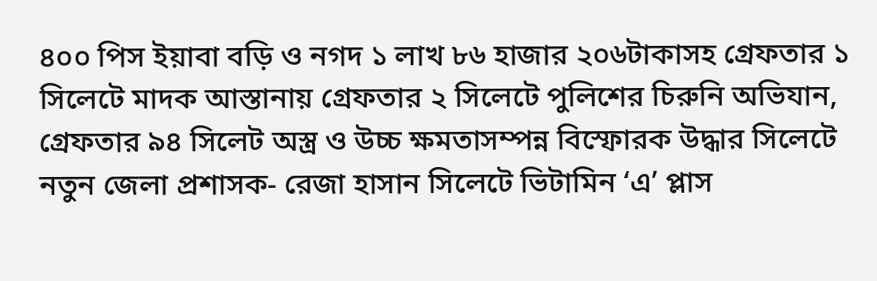৪০০ পিস ইয়াবা বড়ি ও নগদ ১ লাখ ৮৬ হাজার ২০৬টাকাসহ গ্রেফতার ১ সিলেটে মাদক আস্তানায় গ্রেফতার ২ সিলেটে পুলিশের চিরুনি অভিযান, গ্রেফতার ৯৪ সিলেট অস্ত্র ও উচ্চ ক্ষমতাসম্পন্ন বিস্ফোরক উদ্ধার সিলেটে নতুন জেলা প্রশাসক- রেজা হাসান সিলেটে ভিটামিন ‘এ’ প্লাস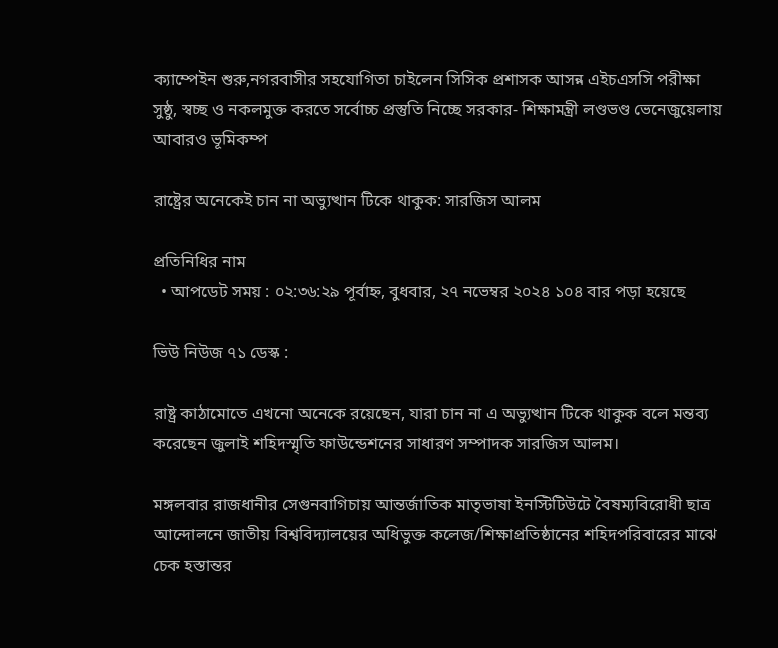ক্যাম্পেইন শুরু,নগরবাসীর সহযোগিতা চাইলেন সিসিক প্রশাসক আসন্ন এইচএসসি পরীক্ষা সুষ্ঠু, স্বচ্ছ ও নকলমুক্ত করতে সর্বোচ্চ প্রস্তুতি নিচ্ছে সরকার- শিক্ষামন্ত্রী লণ্ডভণ্ড ভেনেজুয়েলায় আবারও ভূমিকম্প

রাষ্ট্রের অনেকেই চান না অভ্যুত্থান টিকে থাকুক: সারজিস আলম

প্রতিনিধির নাম
  • আপডেট সময় : ০২:৩৬:২৯ পূর্বাহ্ন, বুধবার, ২৭ নভেম্বর ২০২৪ ১০৪ বার পড়া হয়েছে

ভিউ নিউজ ৭১ ডেস্ক :

রাষ্ট্র কাঠামোতে এখনো অনেকে রয়েছেন, যারা চান না এ অভ্যুত্থান টিকে থাকুক বলে মন্তব্য করেছেন জুলাই শহিদস্মৃতি ফাউন্ডেশনের সাধারণ সম্পাদক সারজিস আলম।

মঙ্গলবার রাজধানীর সেগুনবাগিচায় আন্তর্জাতিক মাতৃভাষা ইনস্টিটিউটে বৈষম্যবিরোধী ছাত্র আন্দোলনে জাতীয় বিশ্ববিদ্যালয়ের অধিভুক্ত কলেজ/শিক্ষাপ্রতিষ্ঠানের শহিদপরিবারের মাঝে চেক হস্তান্তর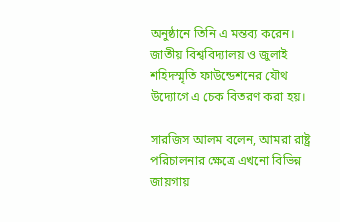অনুষ্ঠানে তিনি এ মন্তব্য করেন। জাতীয় বিশ্ববিদ্যালয় ও জুলাই শহিদস্মৃতি ফাউন্ডেশনের যৌথ উদ্যোগে এ চেক বিতরণ করা হয়।

সারজিস আলম বলেন, আমরা রাষ্ট্র পরিচালনার ক্ষেত্রে এখনো বিভিন্ন জায়গায়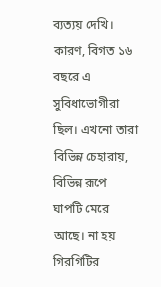ব্যত্যয় দেখি। কারণ, বিগত ১৬ বছরে এ সুবিধাভোগীরা ছিল। এখনো তারা বিভিন্ন চেহারায়, বিভিন্ন রূপে ঘাপটি মেরে আছে। না হয় গিরগিটির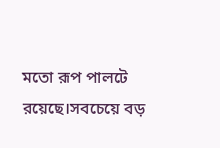মতো রূপ পালটে রয়েছে।সবচেয়ে বড়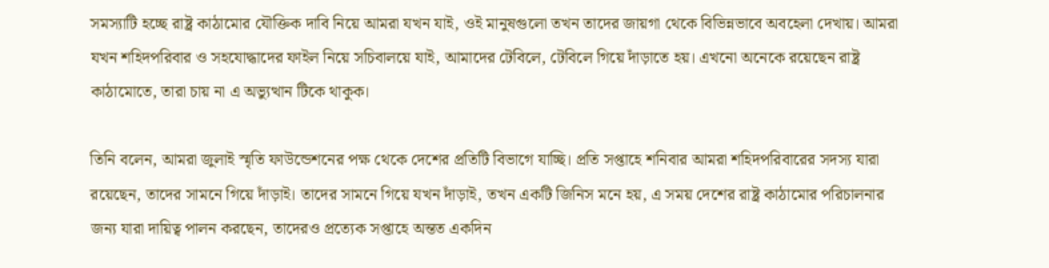সমস্যাটি হচ্ছে রাষ্ট্র কাঠামোর যৌক্তিক দাবি নিয়ে আমরা যখন যাই, ওই মানুষগুলো তখন তাদের জায়গা থেকে বিভিন্নভাবে অবহেলা দেখায়। আমরা যখন শহিদপরিবার ও সহযোদ্ধাদের ফাইল নিয়ে সচিবালয়ে যাই, আমাদের টেবিলে, টেবিলে গিয়ে দাঁড়াতে হয়। এখনো অনেকে রয়েছেন রাষ্ট্র কাঠামোতে, তারা চায় না এ অভ্যুত্থান টিকে থাকুক।

তিনি বলেন, আমরা জুলাই স্মৃতি ফাউন্ডেশনের পক্ষ থেকে দেশের প্রতিটি বিভাগে যাচ্ছি। প্রতি সপ্তাহে শনিবার আমরা শহিদপরিবারের সদস্য যারা রয়েছেন, তাদের সামনে গিয়ে দাঁড়াই। তাদের সামনে গিয়ে যখন দাঁড়াই, তখন একটি জিনিস মনে হয়, এ সময় দেশের রাষ্ট্র কাঠামোর পরিচালনার জন্য যারা দায়িত্ব পালন করছেন, তাদেরও প্রত্যেক সপ্তাহে অন্তত একদিন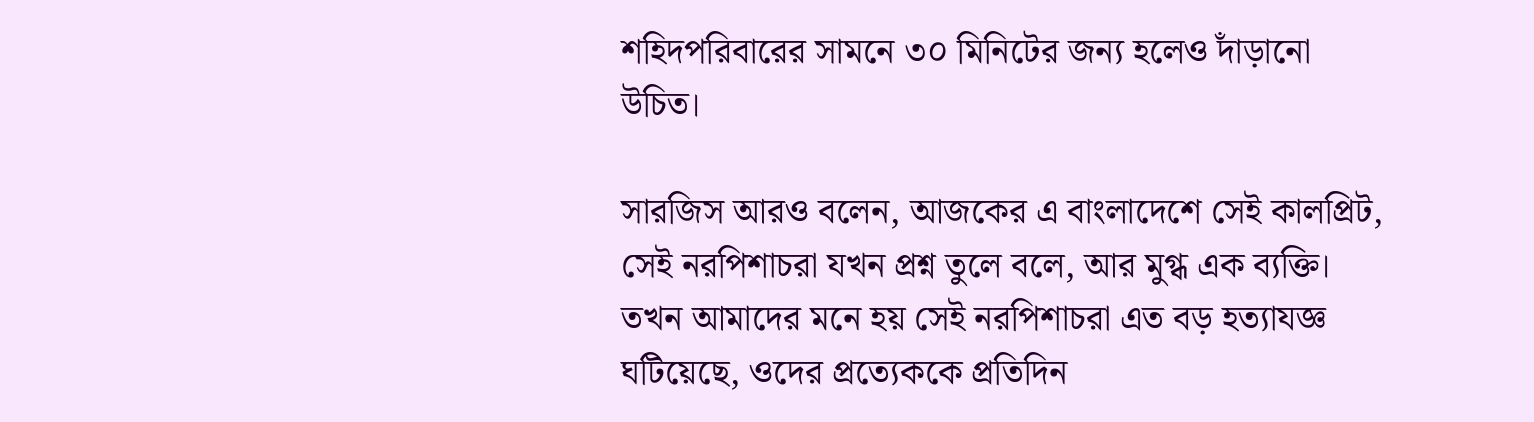শহিদপরিবারের সামনে ৩০ মিনিটের জন্য হলেও দাঁড়ানো উচিত।

সারজিস আরও বলেন, আজকের এ বাংলাদেশে সেই কালপ্রিট, সেই নরপিশাচরা যখন প্রশ্ন তুলে বলে, আর মুগ্ধ এক ব্যক্তি। তখন আমাদের মনে হয় সেই নরপিশাচরা এত বড় হত্যাযজ্ঞ ঘটিয়েছে, ওদের প্রত্যেককে প্রতিদিন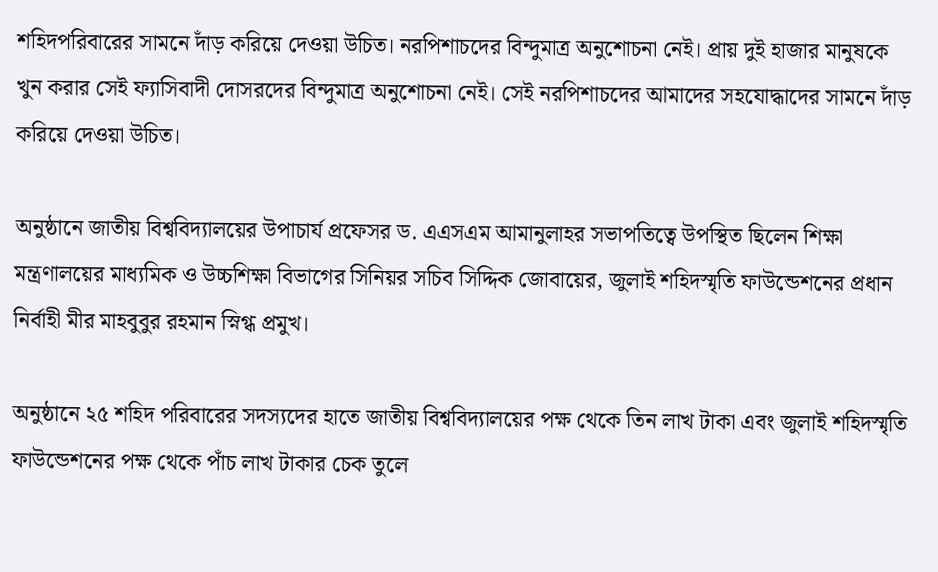শহিদপরিবারের সামনে দাঁড় করিয়ে দেওয়া উচিত। নরপিশাচদের বিন্দুমাত্র অনুশোচনা নেই। প্রায় দুই হাজার মানুষকে খুন করার সেই ফ্যাসিবাদী দোসরদের বিন্দুমাত্র অনুশোচনা নেই। সেই নরপিশাচদের আমাদের সহযোদ্ধাদের সামনে দাঁড় করিয়ে দেওয়া উচিত।

অনুষ্ঠানে জাতীয় বিশ্ববিদ্যালয়ের উপাচার্য প্রফেসর ড. এএসএম আমানুলাহর সভাপতিত্বে উপস্থিত ছিলেন শিক্ষা মন্ত্রণালয়ের মাধ্যমিক ও উচ্চশিক্ষা বিভাগের সিনিয়র সচিব সিদ্দিক জোবায়ের, জুলাই শহিদস্মৃতি ফাউন্ডেশনের প্রধান নির্বাহী মীর মাহবুবুর রহমান স্নিগ্ধ প্রমুখ।

অনুষ্ঠানে ২৫ শহিদ পরিবারের সদস্যদের হাতে জাতীয় বিশ্ববিদ্যালয়ের পক্ষ থেকে তিন লাখ টাকা এবং জুলাই শহিদস্মৃতি ফাউন্ডেশনের পক্ষ থেকে পাঁচ লাখ টাকার চেক তুলে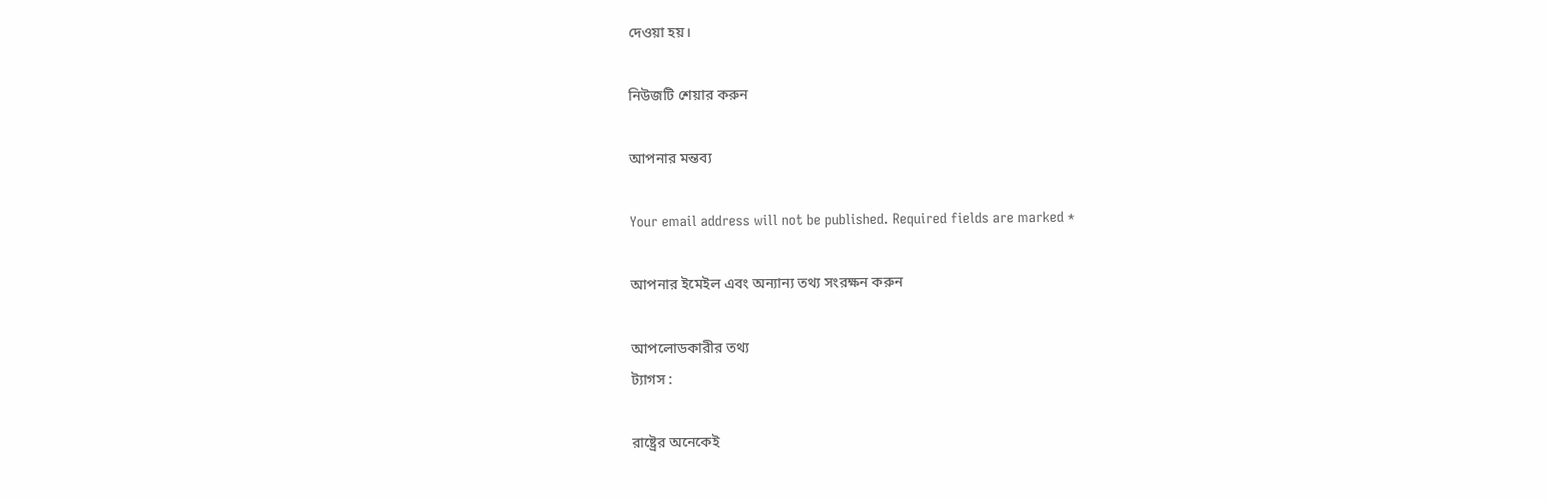দেওয়া হয়।

নিউজটি শেয়ার করুন

আপনার মন্তব্য

Your email address will not be published. Required fields are marked *

আপনার ইমেইল এবং অন্যান্য তথ্য সংরক্ষন করুন

আপলোডকারীর তথ্য
ট্যাগস :

রাষ্ট্রের অনেকেই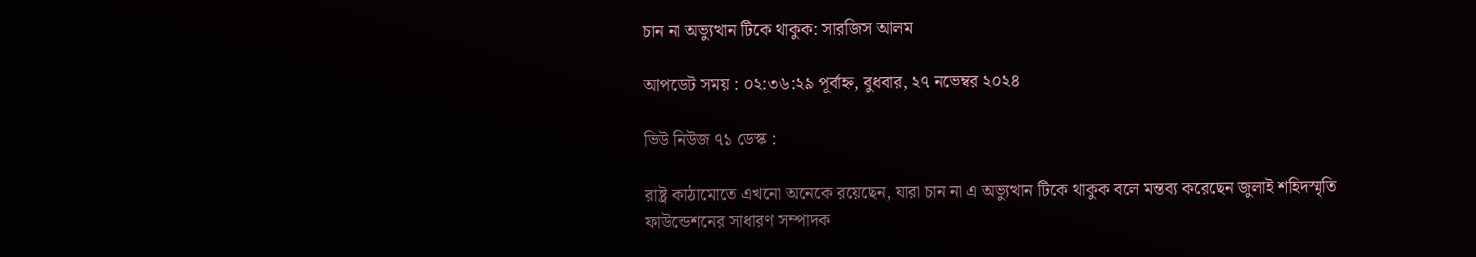চান না অভ্যুত্থান টিকে থাকুক: সারজিস আলম

আপডেট সময় : ০২:৩৬:২৯ পূর্বাহ্ন, বুধবার, ২৭ নভেম্বর ২০২৪

ভিউ নিউজ ৭১ ডেস্ক :

রাষ্ট্র কাঠামোতে এখনো অনেকে রয়েছেন, যারা চান না এ অভ্যুত্থান টিকে থাকুক বলে মন্তব্য করেছেন জুলাই শহিদস্মৃতি ফাউন্ডেশনের সাধারণ সম্পাদক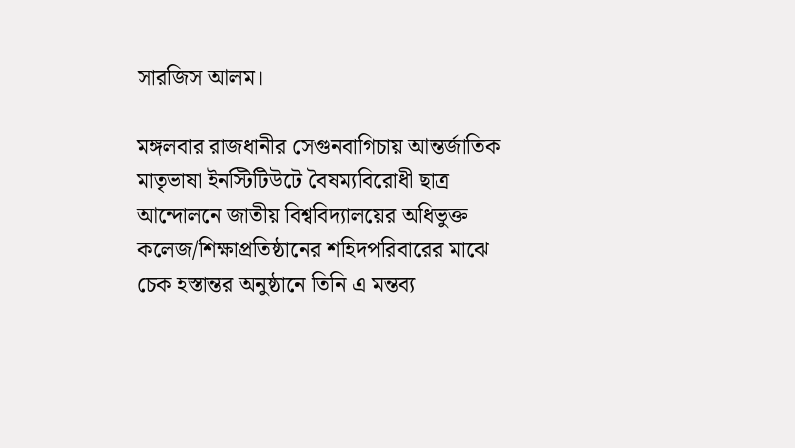সারজিস আলম।

মঙ্গলবার রাজধানীর সেগুনবাগিচায় আন্তর্জাতিক মাতৃভাষা ইনস্টিটিউটে বৈষম্যবিরোধী ছাত্র আন্দোলনে জাতীয় বিশ্ববিদ্যালয়ের অধিভুক্ত কলেজ/শিক্ষাপ্রতিষ্ঠানের শহিদপরিবারের মাঝে চেক হস্তান্তর অনুষ্ঠানে তিনি এ মন্তব্য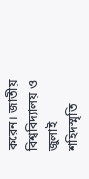করেন। জাতীয় বিশ্ববিদ্যালয় ও জুলাই শহিদস্মৃতি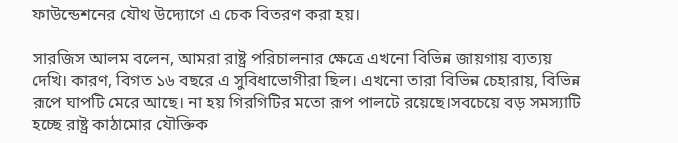ফাউন্ডেশনের যৌথ উদ্যোগে এ চেক বিতরণ করা হয়।

সারজিস আলম বলেন, আমরা রাষ্ট্র পরিচালনার ক্ষেত্রে এখনো বিভিন্ন জায়গায় ব্যত্যয় দেখি। কারণ, বিগত ১৬ বছরে এ সুবিধাভোগীরা ছিল। এখনো তারা বিভিন্ন চেহারায়, বিভিন্ন রূপে ঘাপটি মেরে আছে। না হয় গিরগিটির মতো রূপ পালটে রয়েছে।সবচেয়ে বড় সমস্যাটি হচ্ছে রাষ্ট্র কাঠামোর যৌক্তিক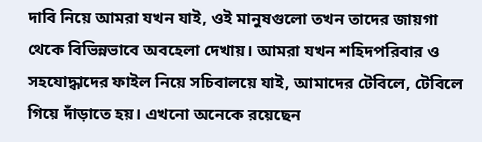দাবি নিয়ে আমরা যখন যাই, ওই মানুষগুলো তখন তাদের জায়গা থেকে বিভিন্নভাবে অবহেলা দেখায়। আমরা যখন শহিদপরিবার ও সহযোদ্ধাদের ফাইল নিয়ে সচিবালয়ে যাই, আমাদের টেবিলে, টেবিলে গিয়ে দাঁড়াতে হয়। এখনো অনেকে রয়েছেন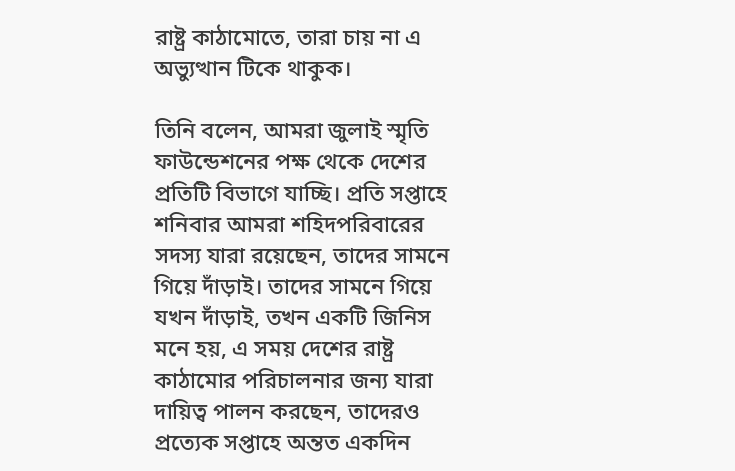রাষ্ট্র কাঠামোতে, তারা চায় না এ অভ্যুত্থান টিকে থাকুক।

তিনি বলেন, আমরা জুলাই স্মৃতি ফাউন্ডেশনের পক্ষ থেকে দেশের প্রতিটি বিভাগে যাচ্ছি। প্রতি সপ্তাহে শনিবার আমরা শহিদপরিবারের সদস্য যারা রয়েছেন, তাদের সামনে গিয়ে দাঁড়াই। তাদের সামনে গিয়ে যখন দাঁড়াই, তখন একটি জিনিস মনে হয়, এ সময় দেশের রাষ্ট্র কাঠামোর পরিচালনার জন্য যারা দায়িত্ব পালন করছেন, তাদেরও প্রত্যেক সপ্তাহে অন্তত একদিন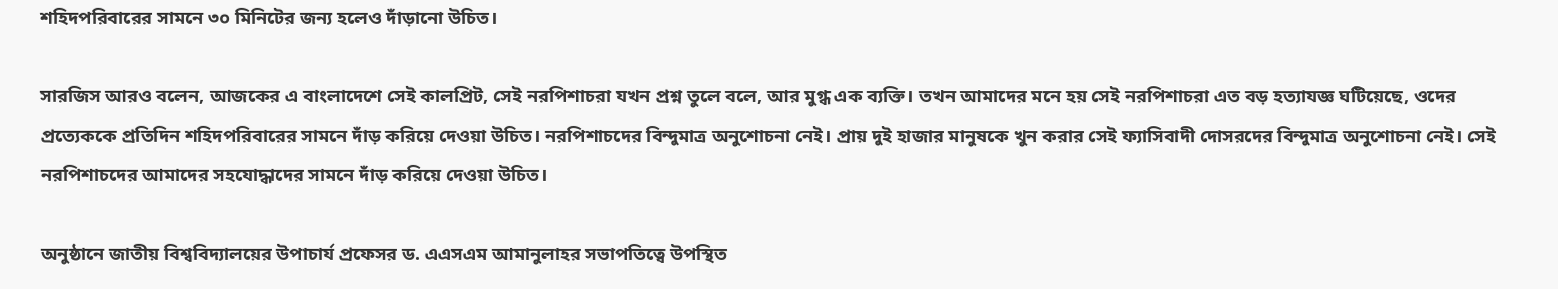শহিদপরিবারের সামনে ৩০ মিনিটের জন্য হলেও দাঁড়ানো উচিত।

সারজিস আরও বলেন, আজকের এ বাংলাদেশে সেই কালপ্রিট, সেই নরপিশাচরা যখন প্রশ্ন তুলে বলে, আর মুগ্ধ এক ব্যক্তি। তখন আমাদের মনে হয় সেই নরপিশাচরা এত বড় হত্যাযজ্ঞ ঘটিয়েছে, ওদের প্রত্যেককে প্রতিদিন শহিদপরিবারের সামনে দাঁড় করিয়ে দেওয়া উচিত। নরপিশাচদের বিন্দুমাত্র অনুশোচনা নেই। প্রায় দুই হাজার মানুষকে খুন করার সেই ফ্যাসিবাদী দোসরদের বিন্দুমাত্র অনুশোচনা নেই। সেই নরপিশাচদের আমাদের সহযোদ্ধাদের সামনে দাঁড় করিয়ে দেওয়া উচিত।

অনুষ্ঠানে জাতীয় বিশ্ববিদ্যালয়ের উপাচার্য প্রফেসর ড. এএসএম আমানুলাহর সভাপতিত্বে উপস্থিত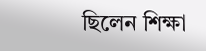ছিলেন শিক্ষা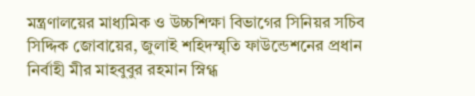মন্ত্রণালয়ের মাধ্যমিক ও উচ্চশিক্ষা বিভাগের সিনিয়র সচিব সিদ্দিক জোবায়ের, জুলাই শহিদস্মৃতি ফাউন্ডেশনের প্রধান নির্বাহী মীর মাহবুবুর রহমান স্নিগ্ধ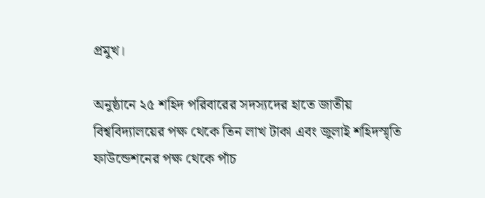প্রমুখ।

অনুষ্ঠানে ২৫ শহিদ পরিবারের সদস্যদের হাতে জাতীয় বিশ্ববিদ্যালয়ের পক্ষ থেকে তিন লাখ টাকা এবং জুলাই শহিদস্মৃতি ফাউন্ডেশনের পক্ষ থেকে পাঁচ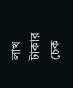লাখ টাকার চেক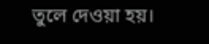তুলে দেওয়া হয়।